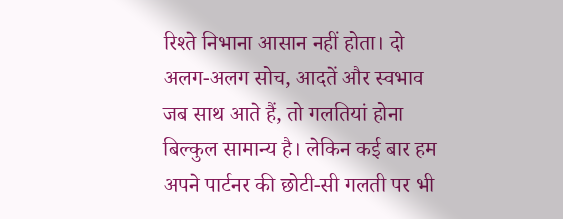रिश्ते निभाना आसान नहीं होता। दो अलग-अलग सोच, आदतें और स्वभाव जब साथ आते हैं, तो गलतियां होना बिल्कुल सामान्य है। लेकिन कई बार हम अपने पार्टनर की छोटी-सी गलती पर भी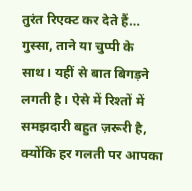तुरंत रिएक्ट कर देते हैं… गुस्सा, ताने या चुप्पी के साथ। यहीं से बात बिगड़ने लगती है। ऐसे में रिश्तों में समझदारी बहुत ज़रूरी है, क्योंकि हर गलती पर आपका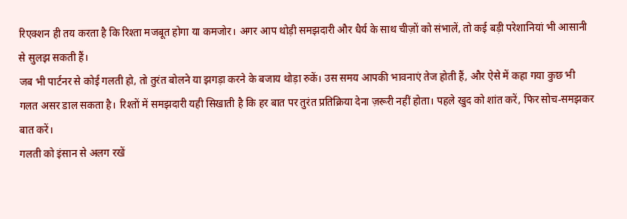रिएक्शन ही तय करता है कि रिश्ता मजबूत होगा या कमजोर। अगर आप थोड़ी समझदारी और धैर्य के साथ चीज़ों को संभालें, तो कई बड़ी परेशानियां भी आसानी से सुलझ सकती हैं।
जब भी पार्टनर से कोई गलती हो, तो तुरंत बोलने या झगड़ा करने के बजाय थोड़ा रुकें। उस समय आपकी भावनाएं तेज होती हैं, और ऐसे में कहा गया कुछ भी गलत असर डाल सकता है। रिश्तों में समझदारी यही सिखाती है कि हर बात पर तुरंत प्रतिक्रिया देना ज़रूरी नहीं होता। पहले खुद को शांत करें, फिर सोच-समझकर बात करें।
गलती को इंसान से अलग रखें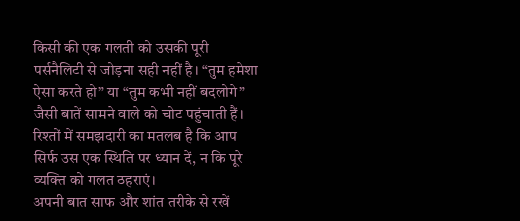किसी की एक गलती को उसकी पूरी पर्सनैलिटी से जोड़ना सही नहीं है। “तुम हमेशा ऐसा करते हो” या “तुम कभी नहीं बदलोगे” जैसी बातें सामने वाले को चोट पहुंचाती हैं। रिश्तों में समझदारी का मतलब है कि आप सिर्फ उस एक स्थिति पर ध्यान दें, न कि पूरे व्यक्ति को गलत ठहराएं।
अपनी बात साफ और शांत तरीके से रखें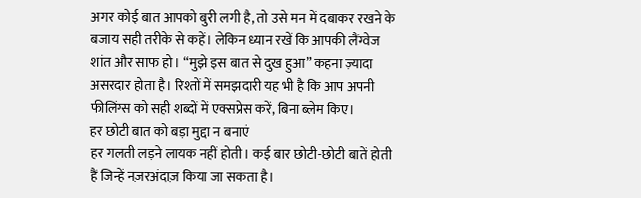अगर कोई बात आपको बुरी लगी है, तो उसे मन में दबाकर रखने के बजाय सही तरीके से कहें। लेकिन ध्यान रखें कि आपकी लैंग्वेज शांत और साफ हो। “मुझे इस बात से दुख हुआ” कहना ज़्यादा असरदार होता है। रिश्तों में समझदारी यह भी है कि आप अपनी फीलिंग्स को सही शब्दों में एक्सप्रेस करें, बिना ब्लेम किए।
हर छोटी बात को बड़ा मुद्दा न बनाएं
हर गलती लड़ने लायक नहीं होती। कई बार छोटी-छोटी बातें होती हैं जिन्हें नज़रअंदाज़ किया जा सकता है।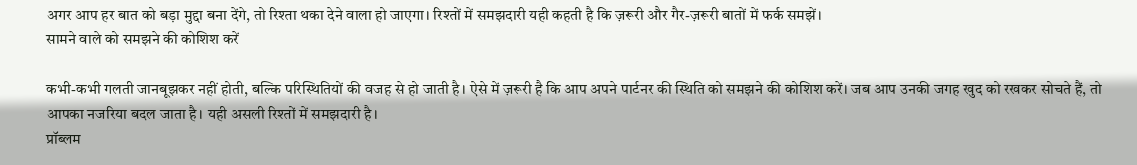अगर आप हर बात को बड़ा मुद्दा बना देंगे, तो रिश्ता थका देने वाला हो जाएगा। रिश्तों में समझदारी यही कहती है कि ज़रूरी और गैर-ज़रूरी बातों में फर्क समझें।
सामने वाले को समझने की कोशिश करें

कभी-कभी गलती जानबूझकर नहीं होती, बल्कि परिस्थितियों की वजह से हो जाती है। ऐसे में ज़रूरी है कि आप अपने पार्टनर की स्थिति को समझने की कोशिश करें। जब आप उनकी जगह खुद को रखकर सोचते हैं, तो आपका नजरिया बदल जाता है। यही असली रिश्तों में समझदारी है।
प्रॉब्लम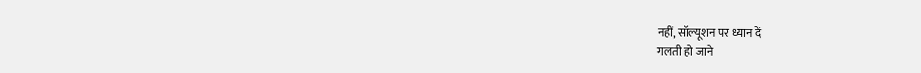नहीं, सॉल्यूशन पर ध्यान दें
गलती हो जाने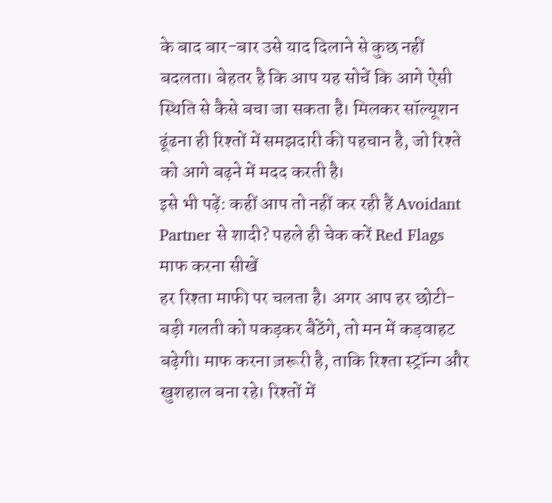के बाद बार-बार उसे याद दिलाने से कुछ नहीं बदलता। बेहतर है कि आप यह सोचें कि आगे ऐसी स्थिति से कैसे बचा जा सकता है। मिलकर सॉल्यूशन ढूंढना ही रिश्तों में समझदारी की पहचान है, जो रिश्ते को आगे बढ़ने में मदद करती है।
इसे भी पढ़ें: कहीं आप तो नहीं कर रही हैं Avoidant Partner से शादी? पहले ही चेक करें Red Flags
माफ करना सीखें
हर रिश्ता माफी पर चलता है। अगर आप हर छोटी-बड़ी गलती को पकड़कर बैठेंगे, तो मन में कड़वाहट बढ़ेगी। माफ करना ज़रूरी है, ताकि रिश्ता स्ट्रॉन्ग और खुशहाल बना रहे। रिश्तों में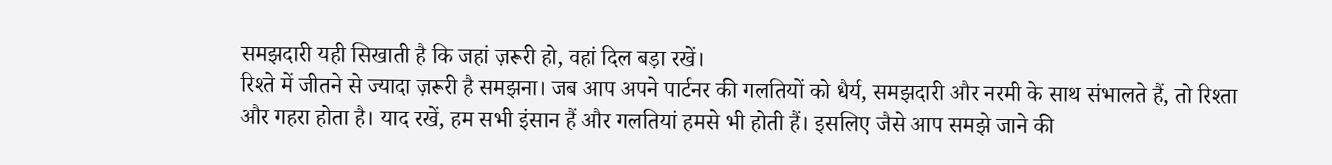समझदारी यही सिखाती है कि जहां ज़रूरी हो, वहां दिल बड़ा रखें।
रिश्ते में जीतने से ज्यादा ज़रूरी है समझना। जब आप अपने पार्टनर की गलतियों को धैर्य, समझदारी और नरमी के साथ संभालते हैं, तो रिश्ता और गहरा होता है। याद रखें, हम सभी इंसान हैं और गलतियां हमसे भी होती हैं। इसलिए जैसे आप समझे जाने की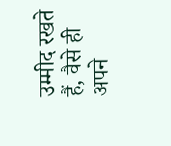उम्मीद रखते हैं, वैसे ही अपने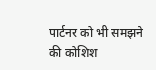पार्टनर को भी समझने की कोशिश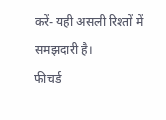करें- यही असली रिश्तों में समझदारी है।
फीचर्ड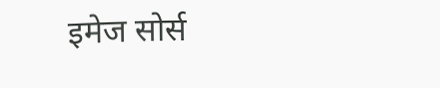इमेज सोर्स